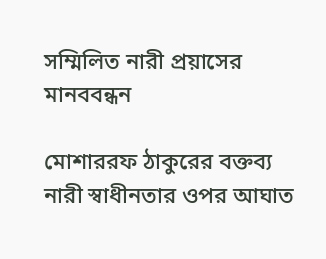সম্মিলিত নারী প্রয়াসের মানববন্ধন

মোশাররফ ঠাকুরের বক্তব্য নারী স্বাধীনতার ওপর আঘাত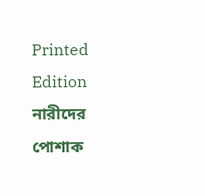Printed Edition
নারীদের পোশাক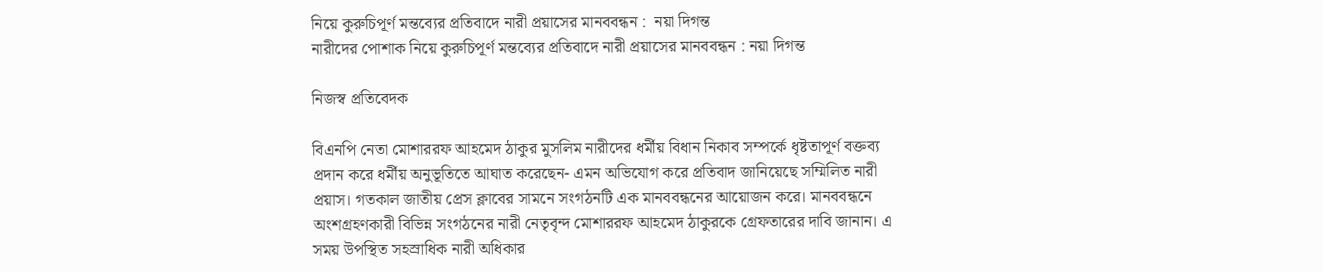নিয়ে কুরুচিপূর্ণ মন্তব্যের প্রতিবাদে নারী প্রয়াসের মানববন্ধন :  নয়া দিগন্ত
নারীদের পোশাক নিয়ে কুরুচিপূর্ণ মন্তব্যের প্রতিবাদে নারী প্রয়াসের মানববন্ধন : নয়া দিগন্ত

নিজস্ব প্রতিবেদক

বিএনপি নেতা মোশাররফ আহমেদ ঠাকুর মুসলিম নারীদের ধর্মীয় বিধান নিকাব সম্পর্কে ধৃষ্টতাপূর্ণ বক্তব্য প্রদান করে ধর্মীয় অনুভূতিতে আঘাত করেছেন- এমন অভিযোগ করে প্রতিবাদ জানিয়েছে সম্মিলিত নারী প্রয়াস। গতকাল জাতীয় প্রেস ক্লাবের সামনে সংগঠনটি এক মানববন্ধনের আয়োজন করে। মানববন্ধনে অংশগ্রহণকারী বিভিন্ন সংগঠনের নারী নেতৃবৃন্দ মোশাররফ আহমেদ ঠাকুরকে গ্রেফতারের দাবি জানান। এ সময় উপস্থিত সহস্রাধিক নারী অধিকার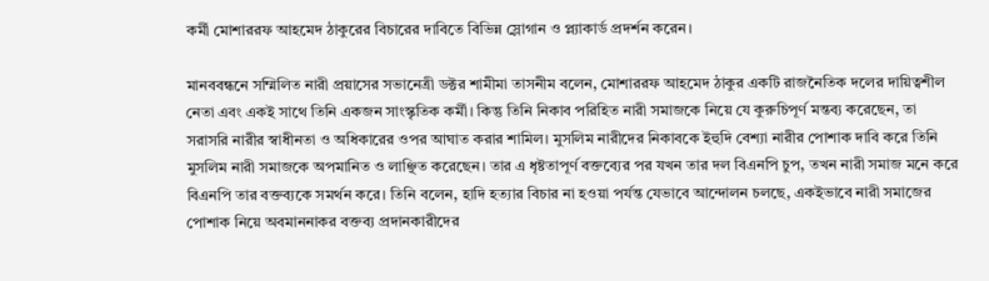কর্মী মোশাররফ আহমেদ ঠাকুরের বিচারের দাবিতে বিভিন্ন স্লোগান ও প্ল্যাকার্ড প্রদর্শন করেন।

মানববন্ধনে সম্মিলিত নারী প্রয়াসের সভানেত্রী ডক্টর শামীমা তাসনীম বলেন, মোশাররফ আহমেদ ঠাকুর একটি রাজনৈতিক দলের দায়িত্বশীল নেতা এবং একই সাথে তিনি একজন সাংস্কৃতিক কর্মী। কিন্তু তিনি নিকাব পরিহিত নারী সমাজকে নিয়ে যে কুরুচিপূর্ণ মন্তব্য করেছেন, তা সরাসরি নারীর স্বাধীনতা ও অধিকারের ওপর আঘাত করার শামিল। মুসলিম নারীদের নিকাবকে ইহুদি বেশ্যা নারীর পোশাক দাবি করে তিনি মুসলিম নারী সমাজকে অপমানিত ও লাঞ্ছিত করেছেন। তার এ ধৃষ্টতাপূর্ণ বক্তব্যের পর যখন তার দল বিএনপি চুপ, তখন নারী সমাজ মনে করে বিএনপি তার বক্তব্যকে সমর্থন করে। তিনি বলেন, হাদি হত্যার বিচার না হওয়া পর্যন্ত যেভাবে আন্দোলন চলছে, একইভাবে নারী সমাজের পোশাক নিয়ে অবমাননাকর বক্তব্য প্রদানকারীদের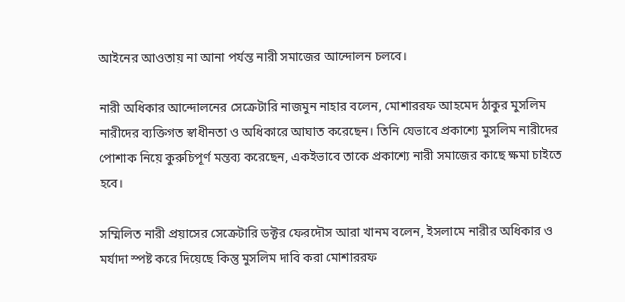আইনের আওতায় না আনা পর্যন্ত নারী সমাজের আন্দোলন চলবে।

নারী অধিকার আন্দোলনের সেক্রেটারি নাজমুন নাহার বলেন, মোশাররফ আহমেদ ঠাকুর মুসলিম নারীদের ব্যক্তিগত স্বাধীনতা ও অধিকারে আঘাত করেছেন। তিনি যেভাবে প্রকাশ্যে মুসলিম নারীদের পোশাক নিয়ে কুরুচিপূর্ণ মন্তব্য করেছেন, একইভাবে তাকে প্রকাশ্যে নারী সমাজের কাছে ক্ষমা চাইতে হবে।

সম্মিলিত নারী প্রয়াসের সেক্রেটারি ডক্টর ফেরদৌস আরা খানম বলেন, ইসলামে নারীর অধিকার ও মর্যাদা স্পষ্ট করে দিয়েছে কিন্তু মুসলিম দাবি করা মোশাররফ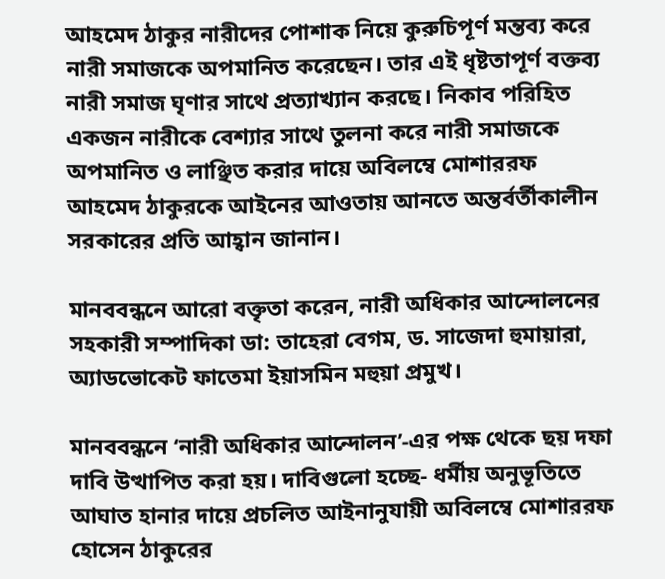আহমেদ ঠাকুর নারীদের পোশাক নিয়ে কুরুচিপূর্ণ মন্তব্য করে নারী সমাজকে অপমানিত করেছেন। তার এই ধৃষ্টতাপূর্ণ বক্তব্য নারী সমাজ ঘৃণার সাথে প্রত্যাখ্যান করছে। নিকাব পরিহিত একজন নারীকে বেশ্যার সাথে তুলনা করে নারী সমাজকে অপমানিত ও লাঞ্ছিত করার দায়ে অবিলম্বে মোশাররফ আহমেদ ঠাকুরকে আইনের আওতায় আনতে অন্তর্বর্তীকালীন সরকারের প্রতি আহ্বান জানান।

মানববন্ধনে আরো বক্তৃতা করেন, নারী অধিকার আন্দোলনের সহকারী সম্পাদিকা ডা: তাহেরা বেগম, ড. সাজেদা হুমায়ারা, অ্যাডভোকেট ফাতেমা ইয়াসমিন মহুয়া প্রমুখ।

মানববন্ধনে ‘নারী অধিকার আন্দোলন’-এর পক্ষ থেকে ছয় দফা দাবি উত্থাপিত করা হয়। দাবিগুলো হচ্ছে- ধর্মীয় অনুভূতিতে আঘাত হানার দায়ে প্রচলিত আইনানুযায়ী অবিলম্বে মোশাররফ হোসেন ঠাকুরের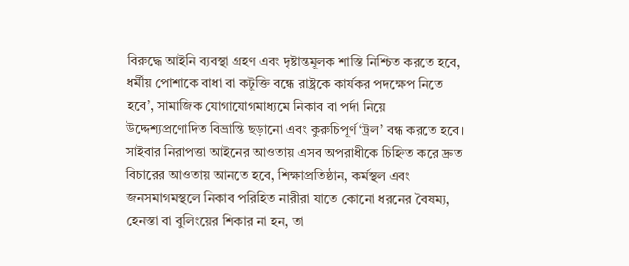বিরুদ্ধে আইনি ব্যবস্থা গ্রহণ এবং দৃষ্টান্তমূলক শাস্তি নিশ্চিত করতে হবে, ধর্মীয় পোশাকে বাধা বা কটূক্তি বন্ধে রাষ্ট্রকে কার্যকর পদক্ষেপ নিতে হবে’, সামাজিক যোগাযোগমাধ্যমে নিকাব বা পর্দা নিয়ে উদ্দেশ্যপ্রণোদিত বিভ্রান্তি ছড়ানো এবং কুরুচিপূর্ণ ‘ট্রল’ বন্ধ করতে হবে। সাইবার নিরাপত্তা আইনের আওতায় এসব অপরাধীকে চিহ্নিত করে দ্রুত বিচারের আওতায় আনতে হবে, শিক্ষাপ্রতিষ্ঠান, কর্মস্থল এবং জনসমাগমস্থলে নিকাব পরিহিত নারীরা যাতে কোনো ধরনের বৈষম্য, হেনস্তা বা বুলিংয়ের শিকার না হন, তা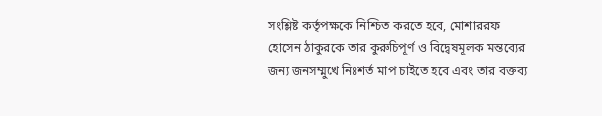সংশ্লিষ্ট কর্তৃপক্ষকে নিশ্চিত করতে হবে, মোশাররফ হোসেন ঠাকুরকে তার কুরুচিপূর্ণ ও বিদ্বেষমূলক মন্তব্যের জন্য জনসম্মুখে নিঃশর্ত মাপ চাইতে হবে এবং তার বক্তব্য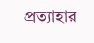প্রত্যাহার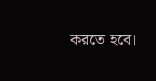করতে হবে।